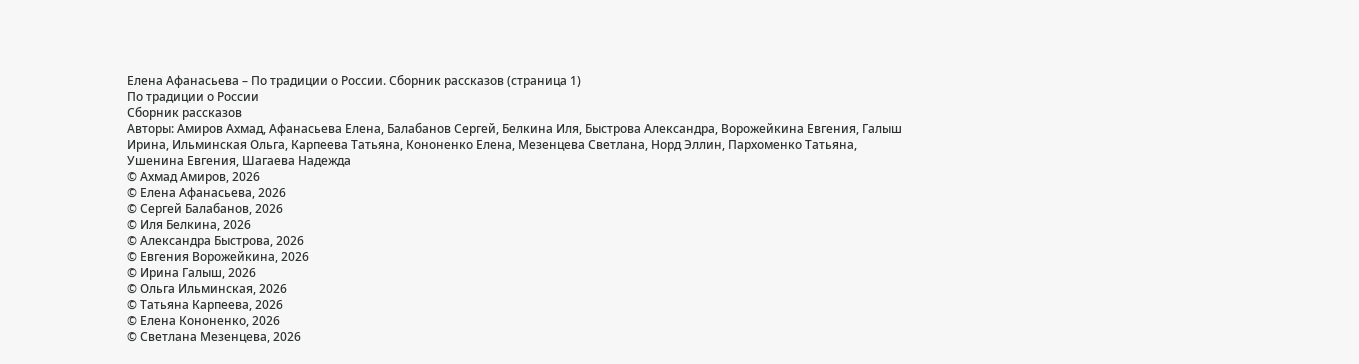Елена Афанасьева – По традиции о России. Сборник рассказов (страница 1)
По традиции о России
Сборник рассказов
Авторы: Амиров Ахмад, Афанасьева Елена, Балабанов Сергей, Белкина Иля, Быстрова Александра, Ворожейкина Евгения, Галыш Ирина, Ильминская Ольга, Карпеева Татьяна, Кононенко Елена, Мезенцева Светлана, Норд Эллин, Пархоменко Татьяна, Ушенина Евгения, Шагаева Надежда
© Ахмад Амиров, 2026
© Елена Афанасьева, 2026
© Сергей Балабанов, 2026
© Иля Белкина, 2026
© Александра Быстрова, 2026
© Евгения Ворожейкина, 2026
© Ирина Галыш, 2026
© Ольга Ильминская, 2026
© Татьяна Карпеева, 2026
© Елена Кононенко, 2026
© Светлана Мезенцева, 2026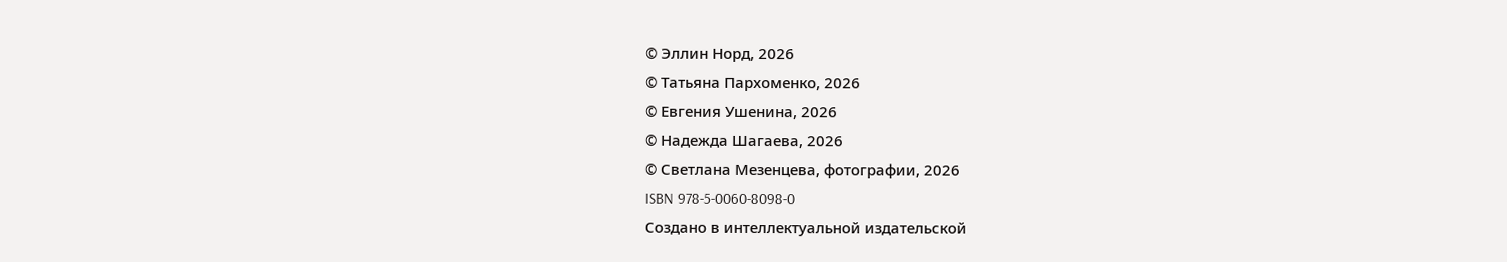© Эллин Норд, 2026
© Татьяна Пархоменко, 2026
© Евгения Ушенина, 2026
© Надежда Шагаева, 2026
© Светлана Мезенцева, фотографии, 2026
ISBN 978-5-0060-8098-0
Создано в интеллектуальной издательской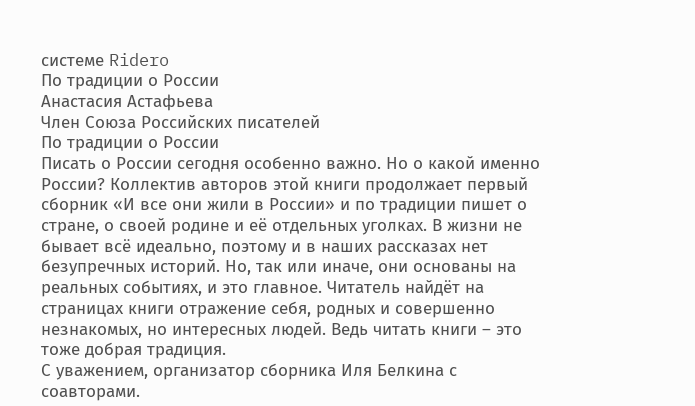системе Ridero
По традиции о России
Анастасия Астафьева
Член Союза Российских писателей
По традиции о России
Писать о России сегодня особенно важно. Но о какой именно России? Коллектив авторов этой книги продолжает первый сборник «И все они жили в России» и по традиции пишет о стране, о своей родине и её отдельных уголках. В жизни не бывает всё идеально, поэтому и в наших рассказах нет безупречных историй. Но, так или иначе, они основаны на реальных событиях, и это главное. Читатель найдёт на страницах книги отражение себя, родных и совершенно незнакомых, но интересных людей. Ведь читать книги – это тоже добрая традиция.
С уважением, организатор сборника Иля Белкина с соавторами.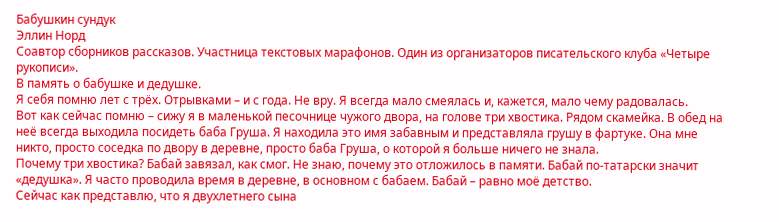Бабушкин сундук
Эллин Норд
Соавтор сборников рассказов. Участница текстовых марафонов. Один из организаторов писательского клуба «Четыре рукописи».
В память о бабушке и дедушке.
Я себя помню лет с трёх. Отрывками – и с года. Не вру. Я всегда мало смеялась и, кажется, мало чему радовалась.
Вот как сейчас помню – сижу я в маленькой песочнице чужого двора, на голове три хвостика. Рядом скамейка. В обед на неё всегда выходила посидеть баба Груша. Я находила это имя забавным и представляла грушу в фартуке. Она мне никто, просто соседка по двору в деревне, просто баба Груша, о которой я больше ничего не знала.
Почему три хвостика? Бабай завязал, как смог. Не знаю, почему это отложилось в памяти. Бабай по-татарски значит «дедушка». Я часто проводила время в деревне, в основном с бабаем. Бабай – равно моё детство.
Сейчас как представлю, что я двухлетнего сына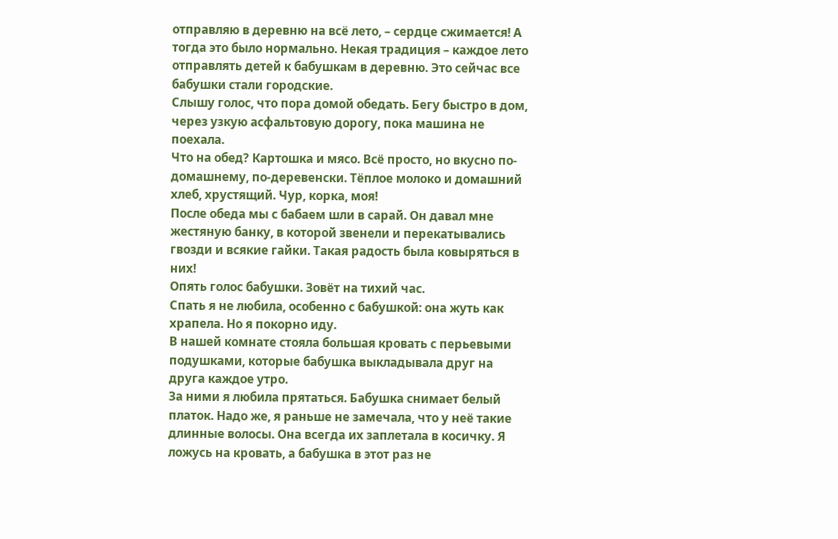отправляю в деревню на всё лето, – сердце сжимается! А тогда это было нормально. Некая традиция – каждое лето отправлять детей к бабушкам в деревню. Это сейчас все бабушки стали городские.
Слышу голос, что пора домой обедать. Бегу быстро в дом, через узкую асфальтовую дорогу, пока машина не поехала.
Что на обед? Картошка и мясо. Всё просто, но вкусно по-домашнему, по-деревенски. Тёплое молоко и домашний хлеб, хрустящий. Чур, корка, моя!
После обеда мы с бабаем шли в сарай. Он давал мне жестяную банку, в которой звенели и перекатывались гвозди и всякие гайки. Такая радость была ковыряться в них!
Опять голос бабушки. Зовёт на тихий час.
Спать я не любила, особенно с бабушкой: она жуть как храпела. Но я покорно иду.
В нашей комнате стояла большая кровать с перьевыми подушками, которые бабушка выкладывала друг на друга каждое утро.
За ними я любила прятаться. Бабушка снимает белый платок. Надо же, я раньше не замечала, что у неё такие длинные волосы. Она всегда их заплетала в косичку. Я ложусь на кровать, а бабушка в этот раз не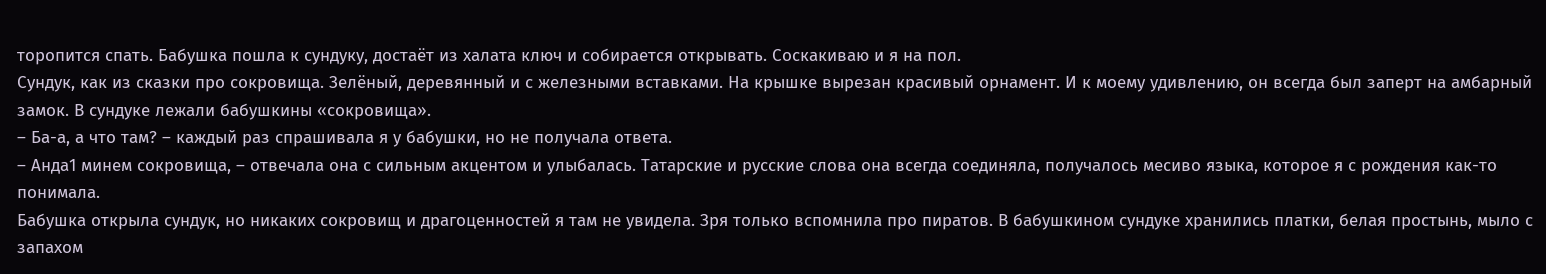торопится спать. Бабушка пошла к сундуку, достаёт из халата ключ и собирается открывать. Соскакиваю и я на пол.
Сундук, как из сказки про сокровища. Зелёный, деревянный и с железными вставками. На крышке вырезан красивый орнамент. И к моему удивлению, он всегда был заперт на амбарный замок. В сундуке лежали бабушкины «сокровища».
– Ба-а, а что там? – каждый раз спрашивала я у бабушки, но не получала ответа.
– Анда1 минем сокровища, – отвечала она с сильным акцентом и улыбалась. Татарские и русские слова она всегда соединяла, получалось месиво языка, которое я с рождения как-то понимала.
Бабушка открыла сундук, но никаких сокровищ и драгоценностей я там не увидела. Зря только вспомнила про пиратов. В бабушкином сундуке хранились платки, белая простынь, мыло с запахом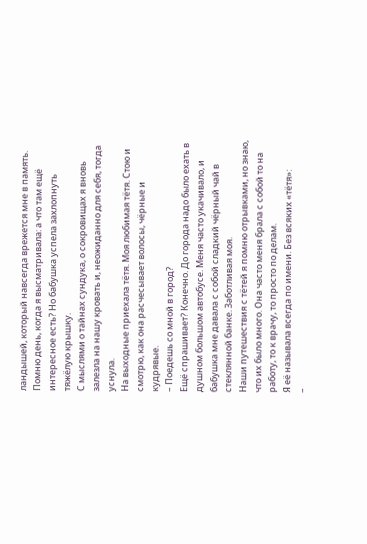ландышей, который навсегда врежется мне в память.
Помню день, когда я высматривала: а что там ещё интересное есть? Но бабушка успела захлопнуть тяжёлую крышку.
С мыслями о тайнах сундука, о сокровищах я вновь залезла на нашу кровать и, неожиданно для себя, тогда уснула.
На выходные приехала тётя. Моя любимая тётя. Стою и смотрю, как она расчесывает волосы, чёрные и кудрявые.
– Поедешь со мной в город?
Ещё спрашивает? Конечно. До города надо было ехать в душном большом автобусе. Меня часто укачивало, и бабушка мне давала с собой сладкий чёрный чай в стеклянной банке. Заботливая моя.
Наши путешествия с тётей я помню отрывками, но знаю, что их было много. Она часто меня брала с собой то на работу, то к врачу, то просто по делам.
Я её называла всегда по имени. Без всяких «тётя»:
–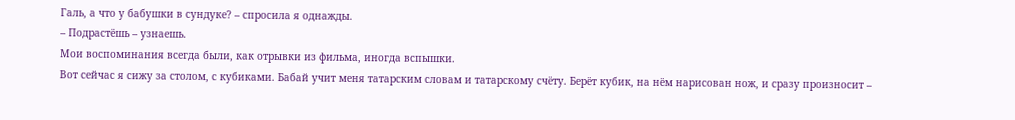Галь, а что у бабушки в сундуке? – спросила я однажды.
– Подрастёшь – узнаешь.
Мои воспоминания всегда были, как отрывки из фильма, иногда вспышки.
Вот сейчас я сижу за столом, с кубиками. Бабай учит меня татарским словам и татарскому счёту. Берёт кубик, на нём нарисован нож, и сразу произносит –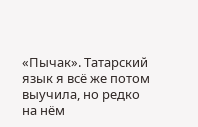«Пычак». Татарский язык я всё же потом выучила, но редко на нём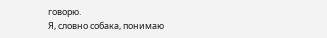говорю.
Я, словно собака, понимаю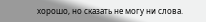хорошо, но сказать не могу ни слова.